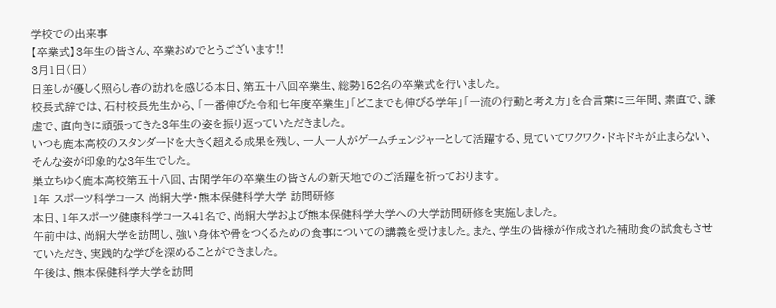学校での出来事
【卒業式】3年生の皆さん、卒業おめでとうございます!!
3月1日(日)
日差しが優しく照らし春の訪れを感じる本日、第五十八回卒業生、総勢152名の卒業式を行いました。
校長式辞では、石村校長先生から、「一番伸びた令和七年度卒業生」「どこまでも伸びる学年」「一流の行動と考え方」を合言葉に三年間、素直で、謙虚で、直向きに頑張ってきた3年生の姿を振り返っていただきました。
いつも鹿本高校のスタンダードを大きく超える成果を残し、一人一人がゲームチェンジャーとして活躍する、見ていてワクワク・ドキドキが止まらない、そんな姿が印象的な3年生でした。
巣立ちゆく鹿本高校第五十八回、古閑学年の卒業生の皆さんの新天地でのご活躍を祈っております。
1年 スポーツ科学コース 尚絅大学・熊本保健科学大学 訪問研修
本日、1年スポーツ健康科学コース41名で、尚絅大学および熊本保健科学大学への大学訪問研修を実施しました。
午前中は、尚絅大学を訪問し、強い身体や骨をつくるための食事についての講義を受けました。また、学生の皆様が作成された補助食の試食もさせていただき、実践的な学びを深めることができました。
午後は、熊本保健科学大学を訪問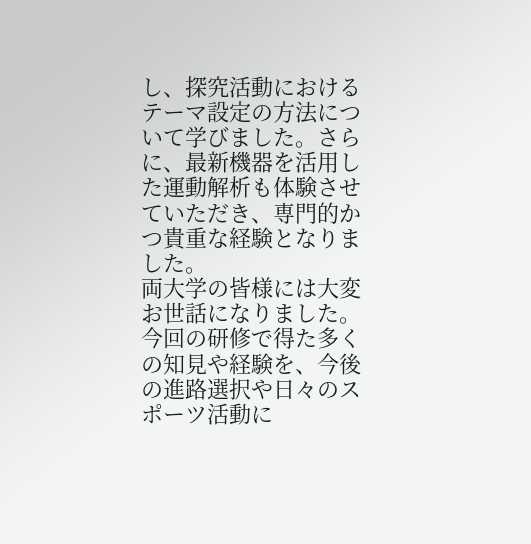し、探究活動におけるテーマ設定の方法について学びました。さらに、最新機器を活用した運動解析も体験させていただき、専門的かつ貴重な経験となりました。
両大学の皆様には大変お世話になりました。今回の研修で得た多くの知見や経験を、今後の進路選択や日々のスポーツ活動に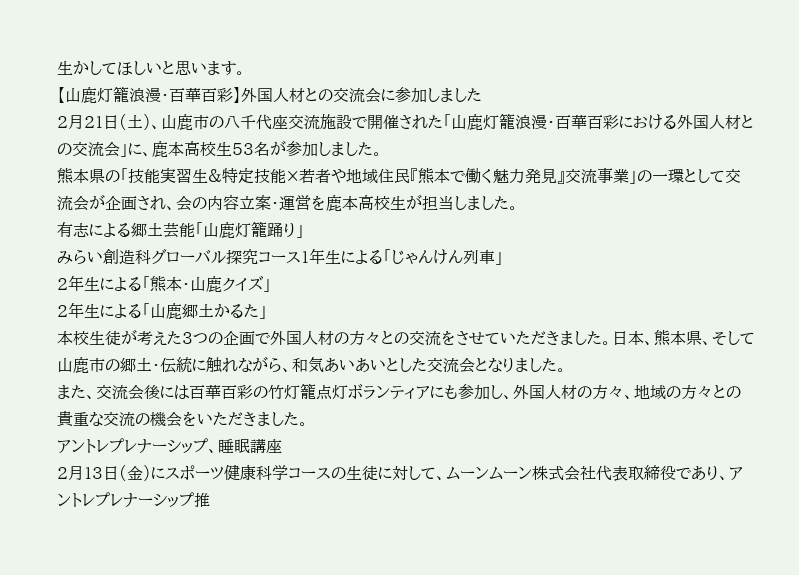生かしてほしいと思います。
【山鹿灯籠浪漫・百華百彩】外国人材との交流会に参加しました
2月21日(土)、山鹿市の八千代座交流施設で開催された「山鹿灯籠浪漫・百華百彩における外国人材との交流会」に、鹿本高校生53名が参加しました。
熊本県の「技能実習生&特定技能×若者や地域住民『熊本で働く魅力発見』交流事業」の一環として交流会が企画され、会の内容立案・運営を鹿本高校生が担当しました。
有志による郷土芸能「山鹿灯籠踊り」
みらい創造科グローバル探究コース1年生による「じゃんけん列車」
2年生による「熊本・山鹿クイズ」
2年生による「山鹿郷土かるた」
本校生徒が考えた3つの企画で外国人材の方々との交流をさせていただきました。日本、熊本県、そして山鹿市の郷土・伝統に触れながら、和気あいあいとした交流会となりました。
また、交流会後には百華百彩の竹灯籠点灯ボランティアにも参加し、外国人材の方々、地域の方々との貴重な交流の機会をいただきました。
アントレプレナーシップ、睡眠講座
2月13日(金)にスポーツ健康科学コースの生徒に対して、ムーンムーン株式会社代表取締役であり、アントレプレナーシップ推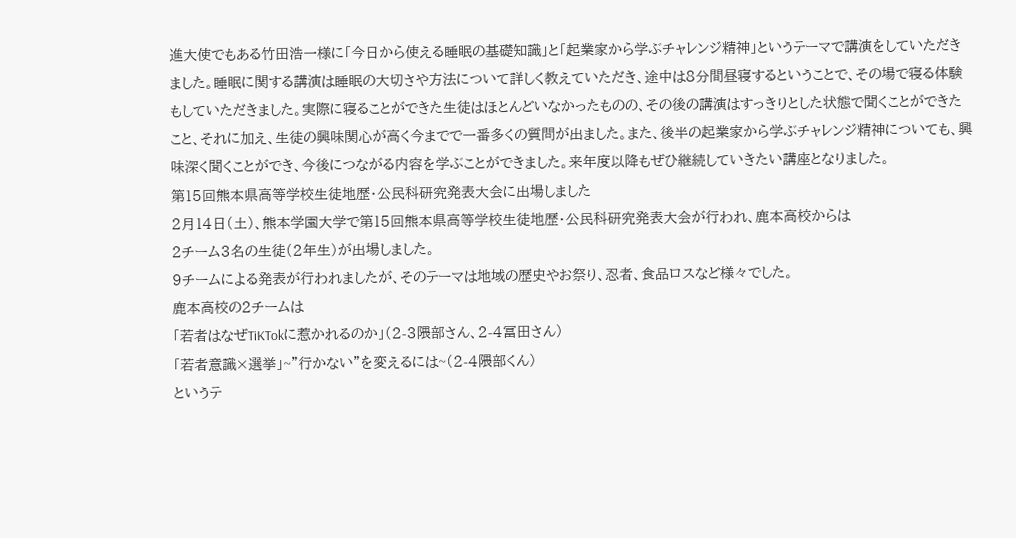進大使でもある竹田浩一様に「今日から使える睡眠の基礎知識」と「起業家から学ぶチャレンジ精神」というテーマで講演をしていただきました。睡眠に関する講演は睡眠の大切さや方法について詳しく教えていただき、途中は8分間昼寝するということで、その場で寝る体験もしていただきました。実際に寝ることができた生徒はほとんどいなかったものの、その後の講演はすっきりとした状態で聞くことができたこと、それに加え、生徒の興味関心が高く今までで一番多くの質問が出ました。また、後半の起業家から学ぶチャレンジ精神についても、興味深く聞くことができ、今後につながる内容を学ぶことができました。来年度以降もぜひ継続していきたい講座となりました。
第15回熊本県高等学校生徒地歴・公民科研究発表大会に出場しました
2月14日(土)、熊本学園大学で第15回熊本県高等学校生徒地歴・公民科研究発表大会が行われ、鹿本高校からは
2チーム3名の生徒(2年生)が出場しました。
9チームによる発表が行われましたが、そのテーマは地域の歴史やお祭り、忍者、食品ロスなど様々でした。
鹿本高校の2チームは
「若者はなぜTiKTokに惹かれるのか」(2-3隈部さん、2-4冨田さん)
「若者意識×選挙」~”行かない”を変えるには~(2-4隈部くん)
というテ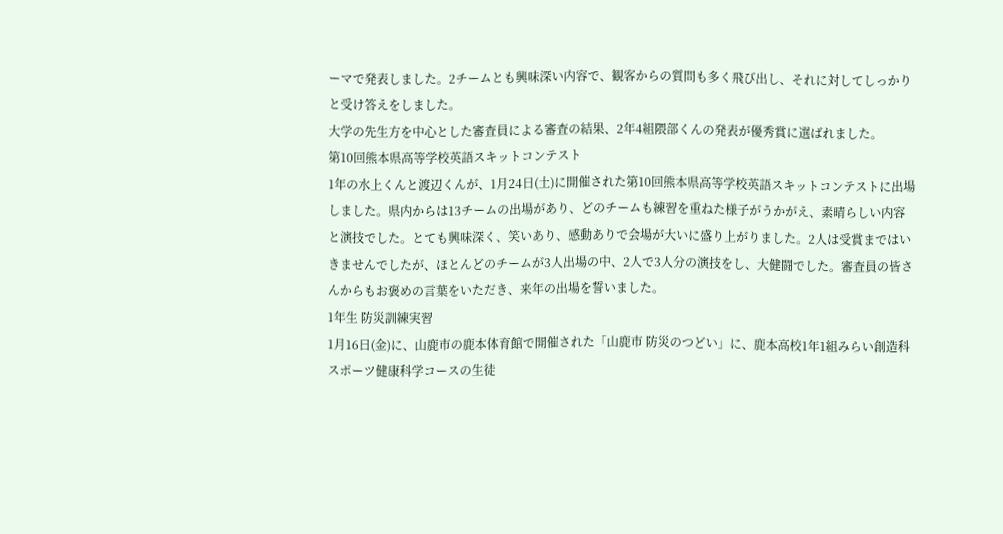ーマで発表しました。2チームとも興味深い内容で、観客からの質問も多く飛び出し、それに対してしっかりと受け答えをしました。
大学の先生方を中心とした審査員による審査の結果、2年4組隈部くんの発表が優秀賞に選ばれました。
第10回熊本県高等学校英語スキットコンテスト
1年の水上くんと渡辺くんが、1月24日(土)に開催された第10回熊本県高等学校英語スキットコンテストに出場しました。県内からは13チームの出場があり、どのチームも練習を重ねた様子がうかがえ、素晴らしい内容と演技でした。とても興味深く、笑いあり、感動ありで会場が大いに盛り上がりました。2人は受賞まではいきませんでしたが、ほとんどのチームが3人出場の中、2人で3人分の演技をし、大健闘でした。審査員の皆さんからもお褒めの言葉をいただき、来年の出場を誓いました。
1年生 防災訓練実習
1月16日(金)に、山鹿市の鹿本体育館で開催された「山鹿市 防災のつどい」に、鹿本高校1年1組みらい創造科スポーツ健康科学コースの生徒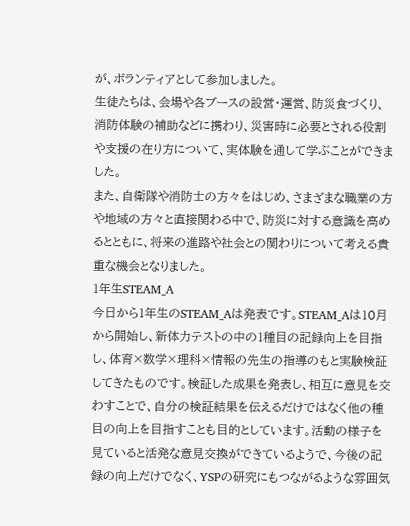が、ボランティアとして参加しました。
生徒たちは、会場や各ブースの設営・運営、防災食づくり、消防体験の補助などに携わり、災害時に必要とされる役割や支援の在り方について、実体験を通して学ぶことができました。
また、自衛隊や消防士の方々をはじめ、さまざまな職業の方や地域の方々と直接関わる中で、防災に対する意識を高めるとともに、将来の進路や社会との関わりについて考える貴重な機会となりました。
1年生STEAM_A
今日から1年生のSTEAM_Aは発表です。STEAM_Aは10月から開始し、新体力テストの中の1種目の記録向上を目指し、体育×数学×理科×情報の先生の指導のもと実験検証してきたものです。検証した成果を発表し、相互に意見を交わすことで、自分の検証結果を伝えるだけではなく他の種目の向上を目指すことも目的としています。活動の様子を見ていると活発な意見交換ができているようで、今後の記録の向上だけでなく、YSPの研究にもつながるような雰囲気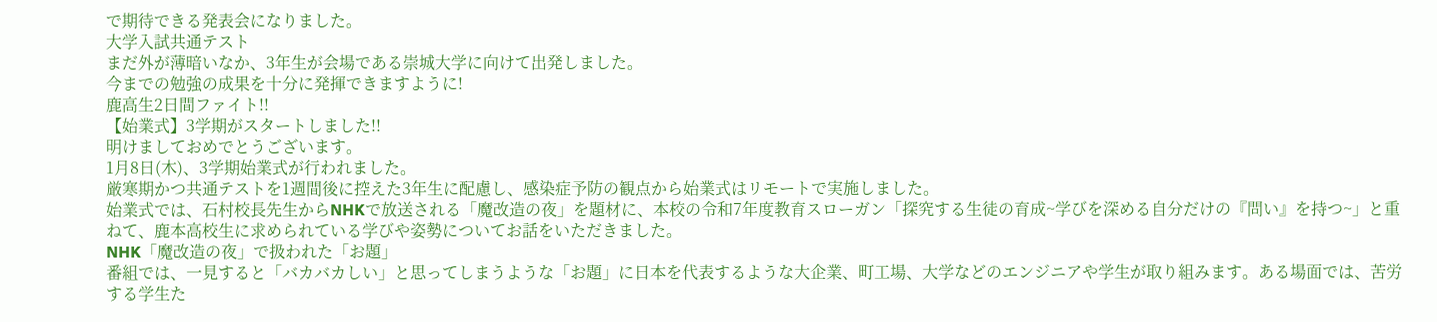で期待できる発表会になりました。
大学入試共通テスト
まだ外が薄暗いなか、3年生が会場である崇城大学に向けて出発しました。
今までの勉強の成果を十分に発揮できますように!
鹿高生2日間ファイト!!
【始業式】3学期がスタートしました!!
明けましておめでとうございます。
1月8日(木)、3学期始業式が行われました。
厳寒期かつ共通テストを1週間後に控えた3年生に配慮し、感染症予防の観点から始業式はリモートで実施しました。
始業式では、石村校長先生からNHKで放送される「魔改造の夜」を題材に、本校の令和7年度教育スローガン「探究する生徒の育成~学びを深める自分だけの『問い』を持つ~」と重ねて、鹿本高校生に求められている学びや姿勢についてお話をいただきました。
NHK「魔改造の夜」で扱われた「お題」
番組では、一見すると「バカバカしい」と思ってしまうような「お題」に日本を代表するような大企業、町工場、大学などのエンジニアや学生が取り組みます。ある場面では、苦労する学生た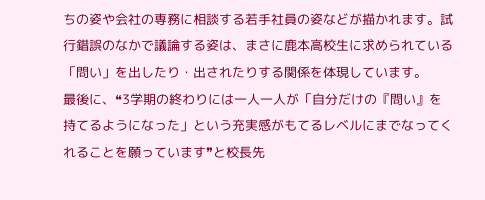ちの姿や会社の専務に相談する若手社員の姿などが描かれます。試行錯誤のなかで議論する姿は、まさに鹿本高校生に求められている「問い」を出したり・出されたりする関係を体現しています。
最後に、❝3学期の終わりには一人一人が「自分だけの『問い』を持てるようになった」という充実感がもてるレベルにまでなってくれることを願っています❞と校長先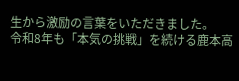生から激励の言葉をいただきました。
令和8年も「本気の挑戦」を続ける鹿本高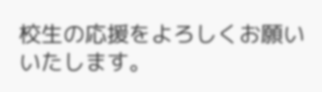校生の応援をよろしくお願いいたします。